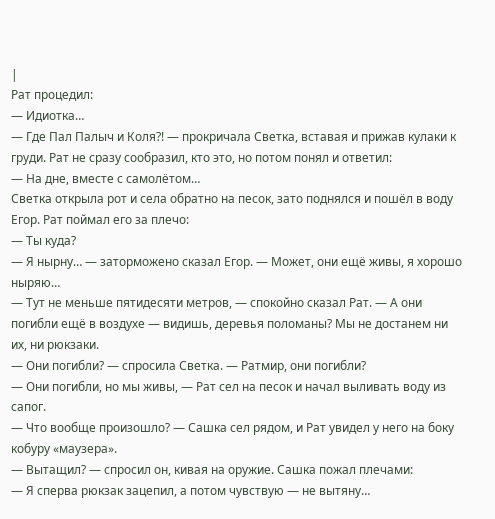|
Рат процедил:
— Идиотка…
— Где Пал Палыч и Коля?! — прокричала Светка, вставая и прижав кулаки к груди. Рат не сразу сообразил, кто это, но потом понял и ответил:
— На дне, вместе с самолётом…
Светка открыла рот и села обратно на песок, зато поднялся и пошёл в воду Егор. Рат поймал его за плечо:
— Ты куда?
— Я нырну… — заторможено сказал Егор. — Может, они ещё живы, я хорошо ныряю…
— Тут не меньше пятидесяти метров, — спокойно сказал Рат. — А они погибли ещё в воздухе — видишь, деревья поломаны? Мы не достанем ни их, ни рюкзаки.
— Они погибли? — спросила Светка. — Ратмир, они погибли?
— Они погибли, но мы живы, — Рат сел на песок и начал выливать воду из сапог.
— Что вообще произошло? — Сашка сел рядом, и Рат увидел у него на боку кобуру «маузера».
— Вытащил? — спросил он, кивая на оружие. Сашка пожал плечами:
— Я сперва рюкзак зацепил, а потом чувствую — не вытяну…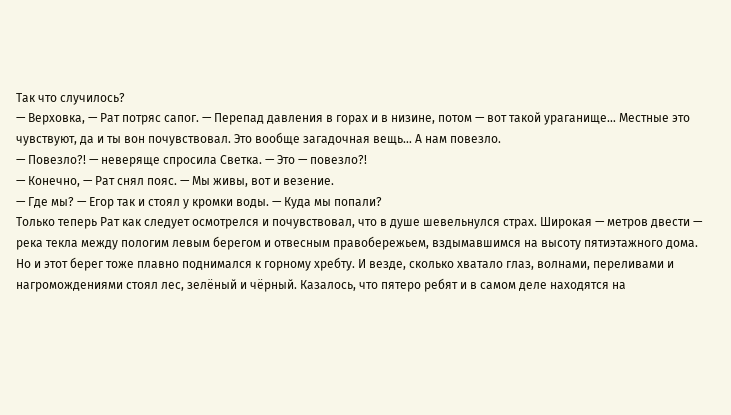Так что случилось?
— Верховка, — Рат потряс сапог. — Перепад давления в горах и в низине, потом — вот такой ураганище… Местные это чувствуют, да и ты вон почувствовал. Это вообще загадочная вещь… А нам повезло.
— Повезло?! — неверяще спросила Светка. — Это — повезло?!
— Конечно, — Рат снял пояс. — Мы живы, вот и везение.
— Где мы? — Егор так и стоял у кромки воды. — Куда мы попали?
Только теперь Рат как следует осмотрелся и почувствовал, что в душе шевельнулся страх. Широкая — метров двести — река текла между пологим левым берегом и отвесным правобережьем, вздымавшимся на высоту пятиэтажного дома. Но и этот берег тоже плавно поднимался к горному хребту. И везде, сколько хватало глаз, волнами, переливами и нагромождениями стоял лес, зелёный и чёрный. Казалось, что пятеро ребят и в самом деле находятся на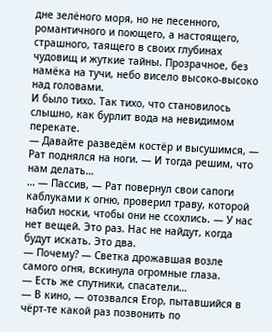дне зелёного моря, но не песенного, романтичного и поющего, а настоящего, страшного, таящего в своих глубинах чудовищ и жуткие тайны. Прозрачное, без намёка на тучи, небо висело высоко-высоко над головами.
И было тихо. Так тихо, что становилось слышно, как бурлит вода на невидимом перекате.
— Давайте разведём костёр и высушимся, — Рат поднялся на ноги. — И тогда решим, что нам делать…
… — Пассив, — Рат повернул свои сапоги каблуками к огню, проверил траву, которой набил носки, чтобы они не ссохлись. — У нас нет вещей. Это раз. Нас не найдут, когда будут искать. Это два.
— Почему? — Светка дрожавшая возле самого огня, вскинула огромные глаза.
— Есть же спутники, спасатели…
— В кино, — отозвался Егор, пытавшийся в чёрт-те какой раз позвонить по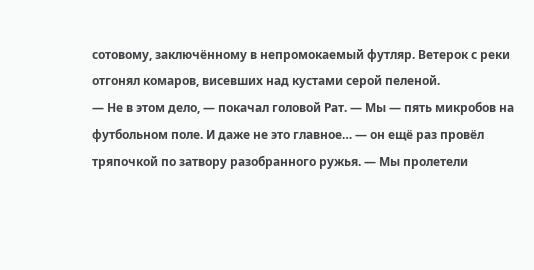сотовому, заключённому в непромокаемый футляр. Ветерок с реки отгонял комаров, висевших над кустами серой пеленой.
— Не в этом дело, — покачал головой Рат. — Мы — пять микробов на футбольном поле. И даже не это главное… — он ещё раз провёл тряпочкой по затвору разобранного ружья. — Мы пролетели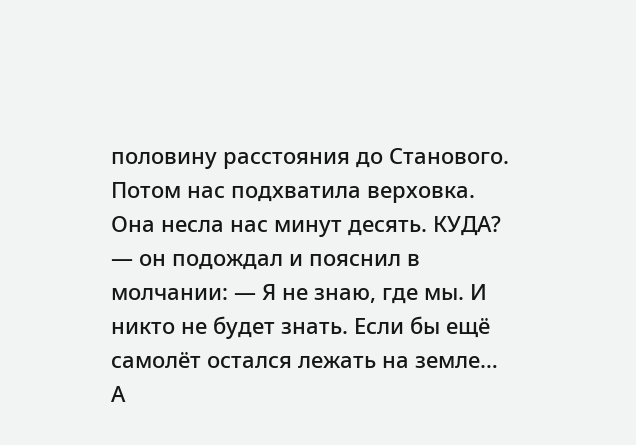половину расстояния до Станового. Потом нас подхватила верховка. Она несла нас минут десять. КУДА? — он подождал и пояснил в молчании: — Я не знаю, где мы. И никто не будет знать. Если бы ещё самолёт остался лежать на земле… А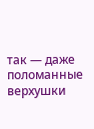так — даже поломанные верхушки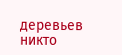деревьев никто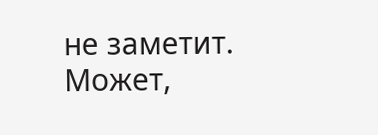не заметит. Может,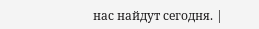нас найдут сегодня. |